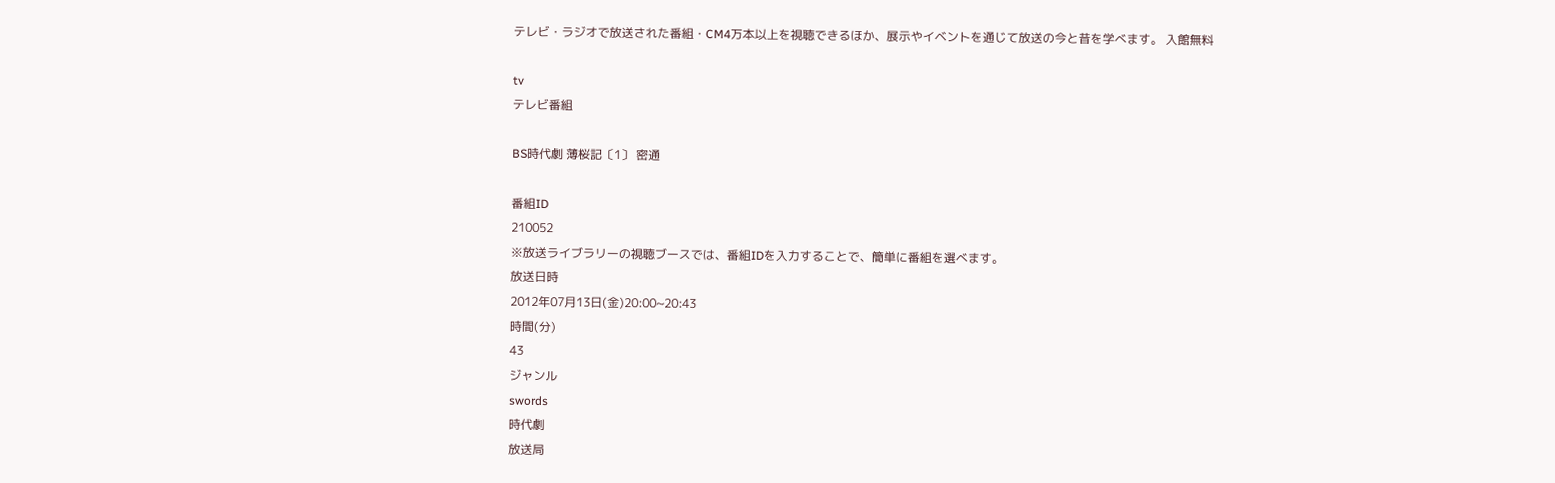テレビ・ラジオで放送された番組・CM4万本以上を視聴できるほか、展示やイベントを通じて放送の今と昔を学べます。 入館無料

tv
テレビ番組

BS時代劇 薄桜記〔1〕 密通

番組ID
210052
※放送ライブラリーの視聴ブースでは、番組IDを入力することで、簡単に番組を選べます。
放送日時
2012年07月13日(金)20:00~20:43
時間(分)
43
ジャンル
swords
時代劇
放送局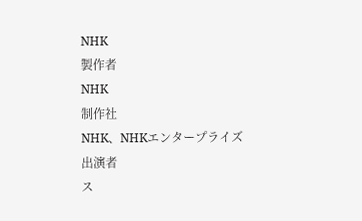NHK
製作者
NHK
制作社
NHK、NHKエンタープライズ
出演者
ス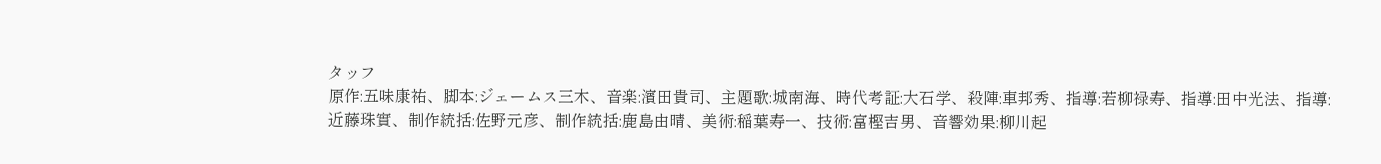タッフ
原作:五味康祐、脚本:ジェームス三木、音楽:濱田貴司、主題歌:城南海、時代考証:大石学、殺陣:車邦秀、指導:若柳禄寿、指導:田中光法、指導:近藤珠實、制作統括:佐野元彦、制作統括:鹿島由晴、美術:稲葉寿一、技術:富樫吉男、音響効果:柳川起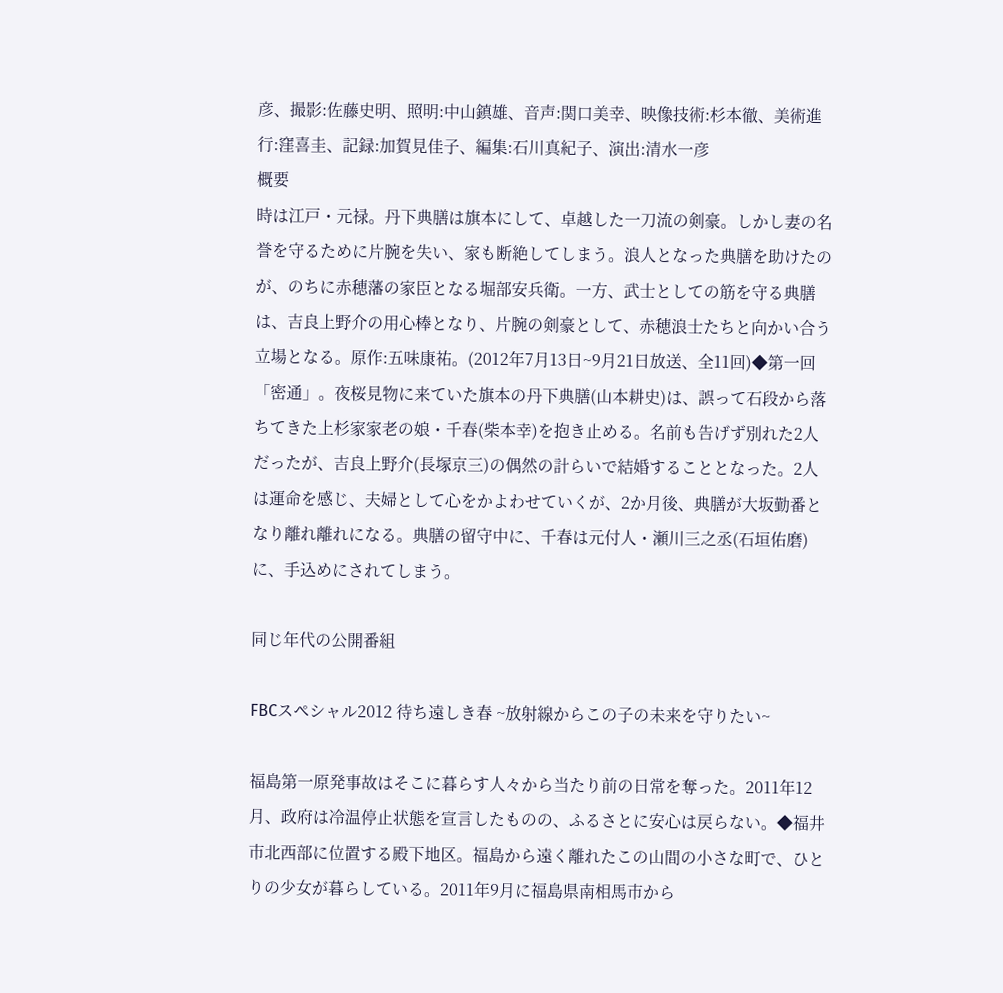彦、撮影:佐藤史明、照明:中山鎮雄、音声:関口美幸、映像技術:杉本徹、美術進行:窪喜圭、記録:加賀見佳子、編集:石川真紀子、演出:清水一彦
概要
時は江戸・元禄。丹下典膳は旗本にして、卓越した一刀流の剣豪。しかし妻の名誉を守るために片腕を失い、家も断絶してしまう。浪人となった典膳を助けたのが、のちに赤穂藩の家臣となる堀部安兵衛。一方、武士としての筋を守る典膳は、吉良上野介の用心棒となり、片腕の剣豪として、赤穂浪士たちと向かい合う立場となる。原作:五味康祐。(2012年7月13日~9月21日放送、全11回)◆第一回「密通」。夜桜見物に来ていた旗本の丹下典膳(山本耕史)は、誤って石段から落ちてきた上杉家家老の娘・千春(柴本幸)を抱き止める。名前も告げず別れた2人だったが、吉良上野介(長塚京三)の偶然の計らいで結婚することとなった。2人は運命を感じ、夫婦として心をかよわせていくが、2か月後、典膳が大坂勤番となり離れ離れになる。典膳の留守中に、千春は元付人・瀬川三之丞(石垣佑磨)に、手込めにされてしまう。

同じ年代の公開番組

FBCスペシャル2012 待ち遠しき春 ~放射線からこの子の未来を守りたい~

福島第一原発事故はそこに暮らす人々から当たり前の日常を奪った。2011年12月、政府は冷温停止状態を宣言したものの、ふるさとに安心は戻らない。◆福井市北西部に位置する殿下地区。福島から遠く離れたこの山間の小さな町で、ひとりの少女が暮らしている。2011年9月に福島県南相馬市から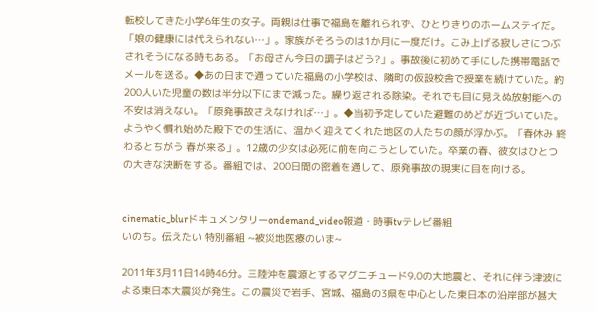転校してきた小学6年生の女子。両親は仕事で福島を離れられず、ひとりきりのホームステイだ。「娘の健康には代えられない…」。家族がそろうのは1か月に一度だけ。こみ上げる寂しさにつぶされそうになる時もある。「お母さん今日の調子はどう?」。事故後に初めて手にした携帯電話でメールを送る。◆あの日まで通っていた福島の小学校は、隣町の仮設校舎で授業を続けていた。約200人いた児童の数は半分以下にまで減った。繰り返される除染。それでも目に見えぬ放射能への不安は消えない。「原発事故さえなければ…」。◆当初予定していた避難のめどが近づいていた。ようやく慣れ始めた殿下での生活に、温かく迎えてくれた地区の人たちの顔が浮かぶ。「春休み 終わるとちがう 春が来る」。12歳の少女は必死に前を向こうとしていた。卒業の春、彼女はひとつの大きな決断をする。番組では、200日間の密着を通して、原発事故の現実に目を向ける。


cinematic_blurドキュメンタリーondemand_video報道・時事tvテレビ番組
いのち。伝えたい 特別番組 ~被災地医療のいま~

2011年3月11日14時46分。三陸沖を震源とするマグニチュード9.0の大地震と、それに伴う津波による東日本大震災が発生。この震災で岩手、宮城、福島の3県を中心とした東日本の沿岸部が甚大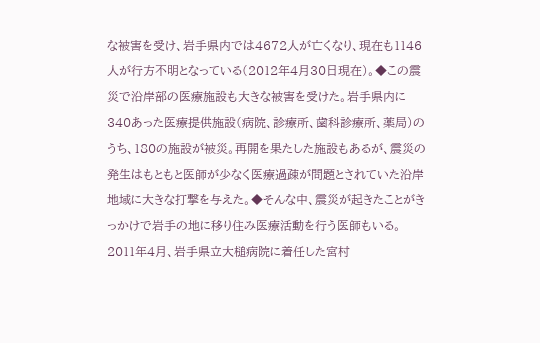な被害を受け、岩手県内では4672人が亡くなり、現在も1146人が行方不明となっている(2012年4月30日現在)。◆この震災で沿岸部の医療施設も大きな被害を受けた。岩手県内に340あった医療提供施設(病院、診療所、歯科診療所、薬局)のうち、180の施設が被災。再開を果たした施設もあるが、震災の発生はもともと医師が少なく医療過疎が問題とされていた沿岸地域に大きな打撃を与えた。◆そんな中、震災が起きたことがきっかけで岩手の地に移り住み医療活動を行う医師もいる。2011年4月、岩手県立大槌病院に着任した宮村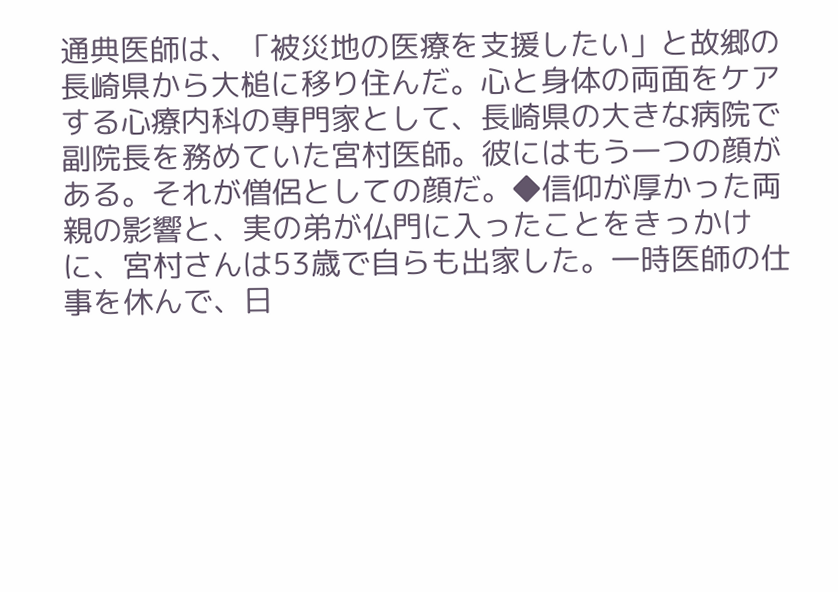通典医師は、「被災地の医療を支援したい」と故郷の長崎県から大槌に移り住んだ。心と身体の両面をケアする心療内科の専門家として、長崎県の大きな病院で副院長を務めていた宮村医師。彼にはもう一つの顔がある。それが僧侶としての顔だ。◆信仰が厚かった両親の影響と、実の弟が仏門に入ったことをきっかけに、宮村さんは53歳で自らも出家した。一時医師の仕事を休んで、日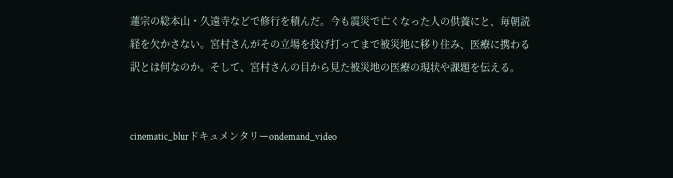蓮宗の総本山・久遠寺などで修行を積んだ。今も震災で亡くなった人の供養にと、毎朝読経を欠かさない。宮村さんがその立場を投げ打ってまで被災地に移り住み、医療に携わる訳とは何なのか。そして、宮村さんの目から見た被災地の医療の現状や課題を伝える。


cinematic_blurドキュメンタリーondemand_video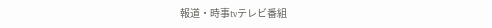報道・時事tvテレビ番組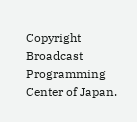Copyright Broadcast Programming Center of Japan.